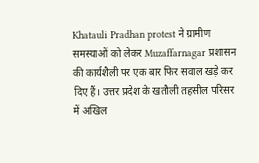Khatauli Pradhan protest ने ग्रामीण समस्याओं को लेकर Muzaffarnagar प्रशासन की कार्यशैली पर एक बार फिर सवाल खड़े कर दिए हैं। उत्तर प्रदेश के खतौली तहसील परिसर में अखिल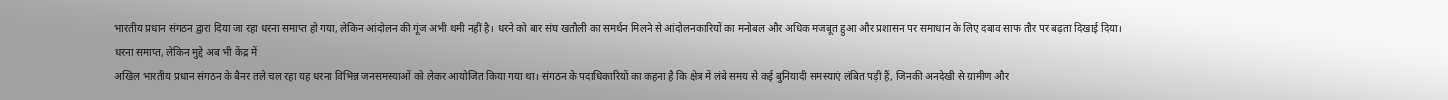भारतीय प्रधान संगठन द्वारा दिया जा रहा धरना समाप्त हो गया, लेकिन आंदोलन की गूंज अभी थमी नहीं है। धरने को बार संघ खतौली का समर्थन मिलने से आंदोलनकारियों का मनोबल और अधिक मजबूत हुआ और प्रशासन पर समाधान के लिए दबाव साफ तौर पर बढ़ता दिखाई दिया।
धरना समाप्त, लेकिन मुद्दे अब भी केंद्र में
अखिल भारतीय प्रधान संगठन के बैनर तले चल रहा यह धरना विभिन्न जनसमस्याओं को लेकर आयोजित किया गया था। संगठन के पदाधिकारियों का कहना है कि क्षेत्र में लंबे समय से कई बुनियादी समस्याएं लंबित पड़ी हैं, जिनकी अनदेखी से ग्रामीण और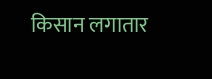किसान लगातार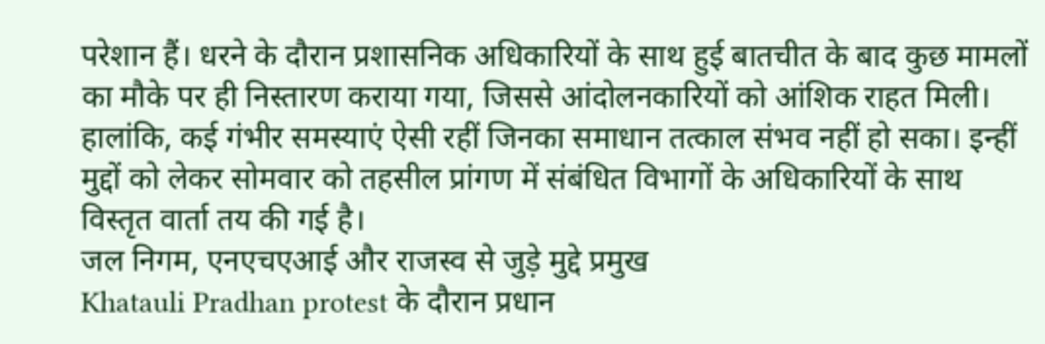परेशान हैं। धरने के दौरान प्रशासनिक अधिकारियों के साथ हुई बातचीत के बाद कुछ मामलों का मौके पर ही निस्तारण कराया गया, जिससे आंदोलनकारियों को आंशिक राहत मिली।
हालांकि, कई गंभीर समस्याएं ऐसी रहीं जिनका समाधान तत्काल संभव नहीं हो सका। इन्हीं मुद्दों को लेकर सोमवार को तहसील प्रांगण में संबंधित विभागों के अधिकारियों के साथ विस्तृत वार्ता तय की गई है।
जल निगम, एनएचएआई और राजस्व से जुड़े मुद्दे प्रमुख
Khatauli Pradhan protest के दौरान प्रधान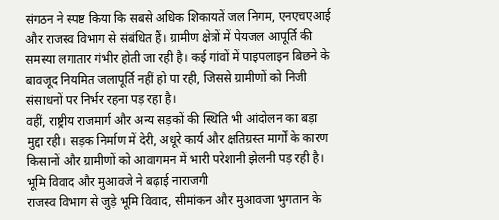संगठन ने स्पष्ट किया कि सबसे अधिक शिकायतें जल निगम, एनएचएआई और राजस्व विभाग से संबंधित हैं। ग्रामीण क्षेत्रों में पेयजल आपूर्ति की समस्या लगातार गंभीर होती जा रही है। कई गांवों में पाइपलाइन बिछने के बावजूद नियमित जलापूर्ति नहीं हो पा रही, जिससे ग्रामीणों को निजी संसाधनों पर निर्भर रहना पड़ रहा है।
वहीं, राष्ट्रीय राजमार्ग और अन्य सड़कों की स्थिति भी आंदोलन का बड़ा मुद्दा रही। सड़क निर्माण में देरी, अधूरे कार्य और क्षतिग्रस्त मार्गों के कारण किसानों और ग्रामीणों को आवागमन में भारी परेशानी झेलनी पड़ रही है।
भूमि विवाद और मुआवजे ने बढ़ाई नाराजगी
राजस्व विभाग से जुड़े भूमि विवाद, सीमांकन और मुआवजा भुगतान के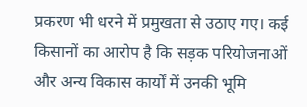प्रकरण भी धरने में प्रमुखता से उठाए गए। कई किसानों का आरोप है कि सड़क परियोजनाओं और अन्य विकास कार्यों में उनकी भूमि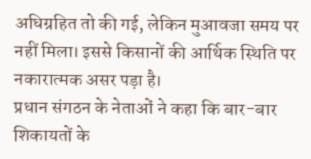अधिग्रहित तो की गई, लेकिन मुआवजा समय पर नहीं मिला। इससे किसानों की आर्थिक स्थिति पर नकारात्मक असर पड़ा है।
प्रधान संगठन के नेताओं ने कहा कि बार-बार शिकायतों के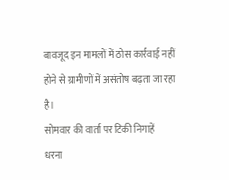बावजूद इन मामलों में ठोस कार्रवाई नहीं होने से ग्रामीणों में असंतोष बढ़ता जा रहा है।
सोमवार की वार्ता पर टिकी निगाहें
धरना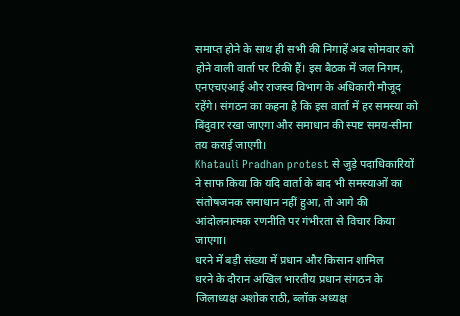समाप्त होने के साथ ही सभी की निगाहें अब सोमवार को होने वाली वार्ता पर टिकी हैं। इस बैठक में जल निगम, एनएचएआई और राजस्व विभाग के अधिकारी मौजूद रहेंगे। संगठन का कहना है कि इस वार्ता में हर समस्या को बिंदुवार रखा जाएगा और समाधान की स्पष्ट समय-सीमा तय कराई जाएगी।
Khatauli Pradhan protest से जुड़े पदाधिकारियों ने साफ किया कि यदि वार्ता के बाद भी समस्याओं का संतोषजनक समाधान नहीं हुआ, तो आगे की आंदोलनात्मक रणनीति पर गंभीरता से विचार किया जाएगा।
धरने में बड़ी संख्या में प्रधान और किसान शामिल
धरने के दौरान अखिल भारतीय प्रधान संगठन के जिलाध्यक्ष अशोक राठी, ब्लॉक अध्यक्ष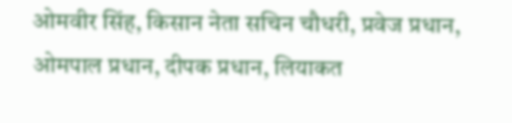ओमवीर सिंह, किसान नेता सचिन चौधरी, प्रवेज प्रधान, ओमपाल प्रधान, दीपक प्रधान, लियाकत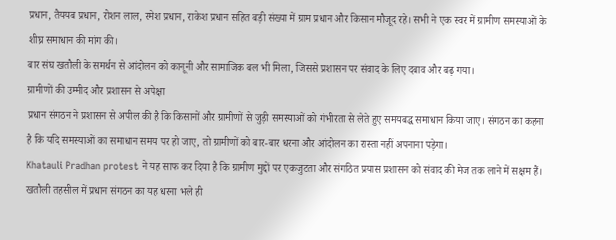प्रधान, तैययब प्रधान, रोशन लाल, रमेश प्रधान, राकेश प्रधान सहित बड़ी संख्या में ग्राम प्रधान और किसान मौजूद रहे। सभी ने एक स्वर में ग्रामीण समस्याओं के शीघ्र समाधान की मांग की।
बार संघ खतौली के समर्थन से आंदोलन को कानूनी और सामाजिक बल भी मिला, जिससे प्रशासन पर संवाद के लिए दबाव और बढ़ गया।
ग्रामीणों की उम्मीद और प्रशासन से अपेक्षा
प्रधान संगठन ने प्रशासन से अपील की है कि किसानों और ग्रामीणों से जुड़ी समस्याओं को गंभीरता से लेते हुए समयबद्ध समाधान किया जाए। संगठन का कहना है कि यदि समस्याओं का समाधान समय पर हो जाए, तो ग्रामीणों को बार-बार धरना और आंदोलन का रास्ता नहीं अपनाना पड़ेगा।
Khatauli Pradhan protest ने यह साफ कर दिया है कि ग्रामीण मुद्दों पर एकजुटता और संगठित प्रयास प्रशासन को संवाद की मेज तक लाने में सक्षम हैं।
खतौली तहसील में प्रधान संगठन का यह धरना भले ही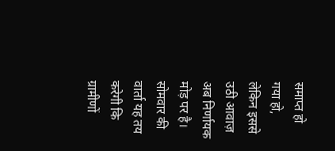समाप्त हो गया हो, लेकिन इससे उठी आवाज़ अब निर्णायक मोड़ पर है। सोमवार की वार्ता यह तय करेगी कि ग्रामीणों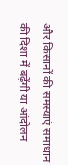और किसानों की समस्याएं समाधान की दिशा में बढ़ेंगी या आंदोलन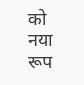को नया रूप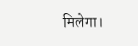मिलेगा।